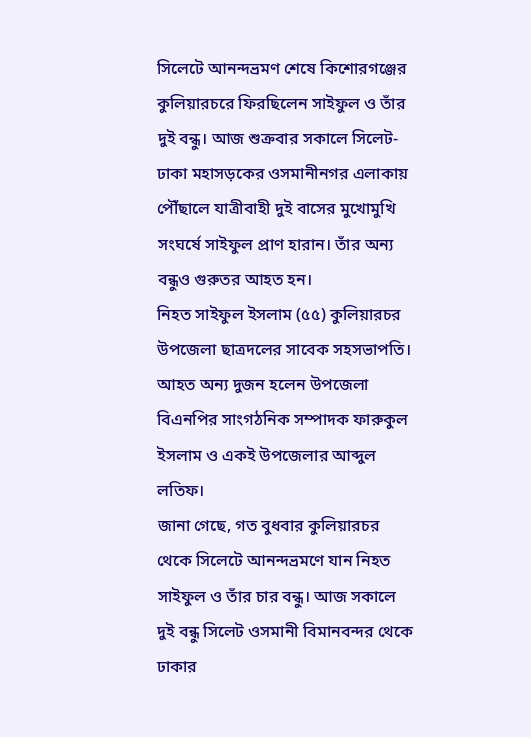সিলেটে আনন্দভ্রমণ শেষে কিশোরগঞ্জের কুলিয়ারচরে ফিরছিলেন সাইফুল ও তাঁর দুই বন্ধু। আজ শুক্রবার সকালে সিলেট-ঢাকা মহাসড়কের ওসমানীনগর এলাকায় পৌঁছালে যাত্রীবাহী দুই বাসের মুখোমুখি সংঘর্ষে সাইফুল প্রাণ হারান। তাঁর অন্য বন্ধুও গুরুতর আহত হন।
নিহত সাইফুল ইসলাম (৫৫) কুলিয়ারচর উপজেলা ছাত্রদলের সাবেক সহসভাপতি। আহত অন্য দুজন হলেন উপজেলা বিএনপির সাংগঠনিক সম্পাদক ফারুকুল ইসলাম ও একই উপজেলার আব্দুল লতিফ।
জানা গেছে, গত বুধবার কুলিয়ারচর থেকে সিলেটে আনন্দভ্রমণে যান নিহত সাইফুল ও তাঁর চার বন্ধু। আজ সকালে দুই বন্ধু সিলেট ওসমানী বিমানবন্দর থেকে ঢাকার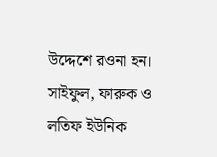উদ্দেশে রওনা হন। সাইফুল, ফারুক ও লতিফ ইউনিক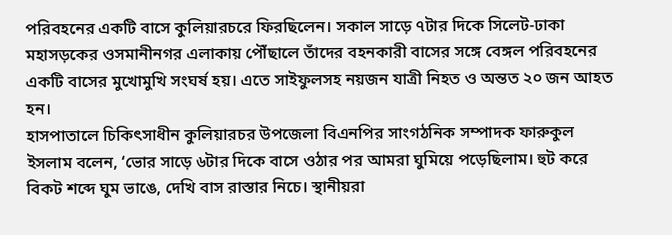পরিবহনের একটি বাসে কুলিয়ারচরে ফিরছিলেন। সকাল সাড়ে ৭টার দিকে সিলেট-ঢাকা মহাসড়কের ওসমানীনগর এলাকায় পৌঁছালে তাঁদের বহনকারী বাসের সঙ্গে বেঙ্গল পরিবহনের একটি বাসের মুখোমুখি সংঘর্ষ হয়। এতে সাইফুলসহ নয়জন যাত্রী নিহত ও অন্তত ২০ জন আহত হন।
হাসপাতালে চিকিৎসাধীন কুলিয়ারচর উপজেলা বিএনপির সাংগঠনিক সম্পাদক ফারুকুল ইসলাম বলেন, ‘ভোর সাড়ে ৬টার দিকে বাসে ওঠার পর আমরা ঘুমিয়ে পড়েছিলাম। হুট করে বিকট শব্দে ঘুম ভাঙে, দেখি বাস রাস্তার নিচে। স্থানীয়রা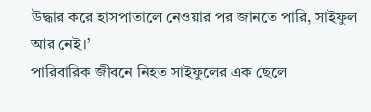উদ্ধার করে হাসপাতালে নেওয়ার পর জানতে পারি, সাইফুল আর নেই।’
পারিবারিক জীবনে নিহত সাইফুলের এক ছেলে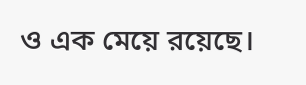ও এক মেয়ে রয়েছে।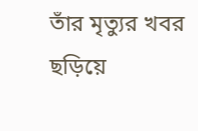তাঁর মৃত্যুর খবর ছড়িয়ে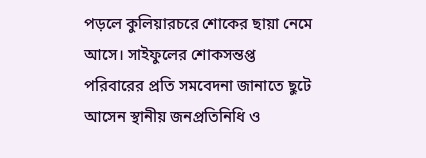পড়লে কুলিয়ারচরে শোকের ছায়া নেমে আসে। সাইফুলের শোকসন্তপ্ত পরিবারের প্রতি সমবেদনা জানাতে ছুটে আসেন স্থানীয় জনপ্রতিনিধি ও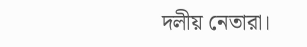দলীয় নেতারা।